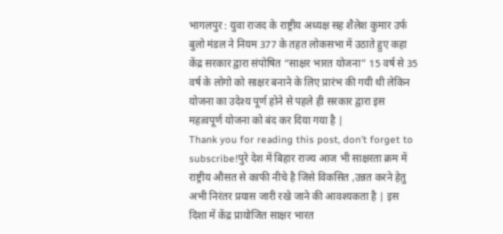भागलपुर : युवा राजद के राष्ट्रीय अध्यक्ष सह शैलेश कुमार उर्फ बुलो मंडल ने नियम 377 के तहत लोकसभा में उठाते हुए कहा केंद्र सरकार द्वारा संपोषित “साक्षर भारत योजना” 15 वर्ष से 35 वर्ष के लोगो को साक्षर बनाने के लिए प्रारंभ की गयी थी लेकिन योजना का उदेश्य पूर्ण होने से पहले ही सरकार द्वारा इस महत्वपूर्ण योजना को बंद कर दिया गया है |
Thank you for reading this post, don't forget to subscribe!पुरे देश में बिहार राज्य आज भी साक्षरता क्रम में राष्ट्रीय औसत से काफी नीचे है जिसे विकसित ,उन्नत करने हेतु अभी निरंतर प्रयास जारी रखे जाने की आवश्यकता है | इस दिशा में केंद्र प्रायोजित साक्षर भारत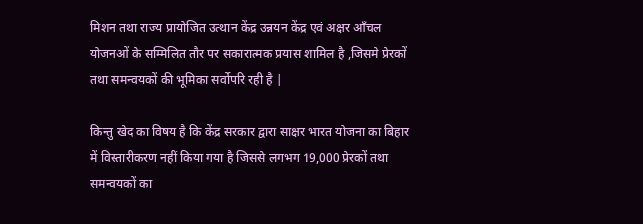मिशन तथा राज्य प्रायोजित उत्थान केंद्र उन्नयन केंद्र एवं अक्षर आँचल योजनओं के सम्मिलित तौर पर सकारात्मक प्रयास शामिल है ,जिसमे प्रेरकों तथा समन्वयकों की भूमिका सर्वोपरि रही है |

किन्तु खेद का विषय है कि केंद्र सरकार द्वारा साक्षर भारत योजना का बिहार में विस्तारीकरण नहीं किया गया है जिससे लगभग 19,000 प्रेरकों तथा समन्वयकों का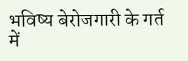भविष्य बेरोजगारी के गर्त में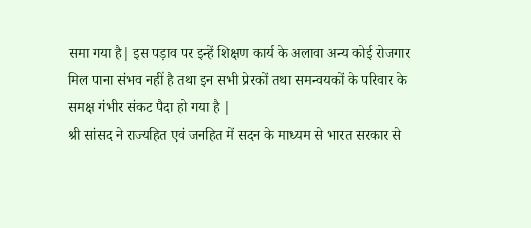समा गया है| इस पड़ाव पर इन्हें शिक्षण कार्य के अलावा अन्य कोई रोजगार मिल पाना संभव नहीं है तथा इन सभी प्रेरकों तथा समन्वयकों के परिवार के समक्ष गंभीर संकट पैदा हो गया है |
श्री सांसद ने राज्यहित एवं जनहित में सदन के माध्यम से भारत सरकार से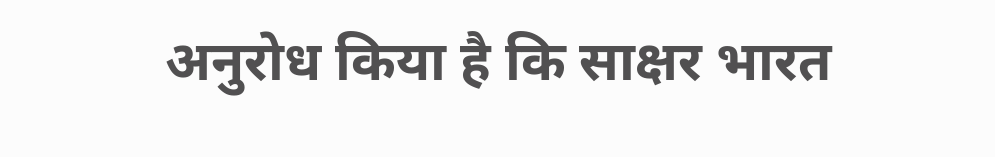अनुरोध किया है कि साक्षर भारत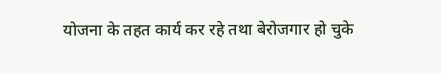योजना के तहत कार्य कर रहे तथा बेरोजगार हो चुके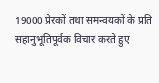19000 प्रेरकों तथा समन्वयकों के प्रति सहानुभूतिपूर्वक विचार करते हुए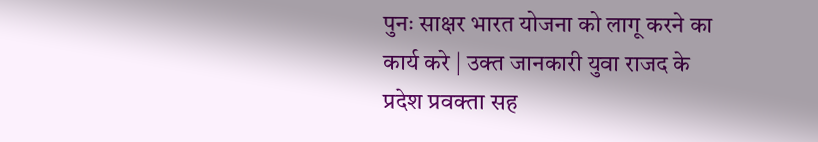पुनः साक्षर भारत योजना को लागू करने का कार्य करे | उक्त जानकारी युवा राजद के प्रदेश प्रवक्ता सह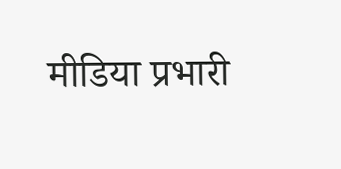मीडिया प्रभारी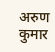अरुण कुमार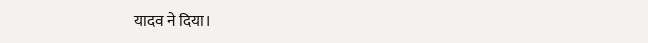यादव ने दिया।